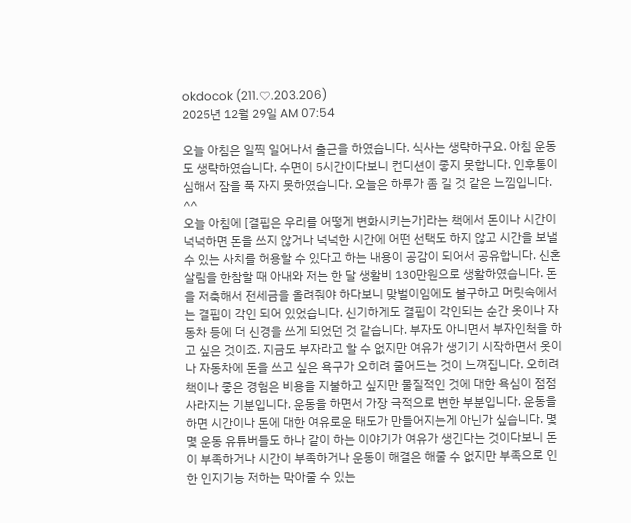okdocok (211.♡.203.206)
2025년 12월 29일 AM 07:54

오늘 아침은 일찍 일어나서 출근을 하였습니다. 식사는 생략하구요. 아침 운동도 생략하였습니다. 수면이 5시간이다보니 컨디션이 좋지 못합니다. 인후통이 심해서 잠을 푹 자지 못하였습니다. 오늘은 하루가 좀 길 것 같은 느낌입니다. ^^
오늘 아침에 [결핍은 우리를 어떻게 변화시키는가]라는 책에서 돈이나 시간이 넉넉하면 돈을 쓰지 않거나 넉넉한 시간에 어떤 선택도 하지 않고 시간을 보낼 수 있는 사치를 허용할 수 있다고 하는 내용이 공감이 되어서 공유합니다. 신혼살림을 한참할 때 아내와 저는 한 달 생활비 130만원으로 생활하였습니다. 돈을 저축해서 전세금을 올려줘야 하다보니 맞벌이임에도 불구하고 머릿속에서는 결핍이 각인 되어 있었습니다. 신기하게도 결핍이 각인되는 순간 옷이나 자동차 등에 더 신경을 쓰게 되었던 것 같습니다. 부자도 아니면서 부자인척을 하고 싶은 것이죠. 지금도 부자라고 할 수 없지만 여유가 생기기 시작하면서 옷이나 자동차에 돈을 쓰고 싶은 욕구가 오히려 줄어드는 것이 느껴집니다. 오히려 책이나 좋은 경험은 비용을 지불하고 싶지만 물질적인 것에 대한 욕심이 점점 사라지는 기분입니다. 운동을 하면서 가장 극적으로 변한 부분입니다. 운동을 하면 시간이나 돈에 대한 여유로운 태도가 만들어지는게 아닌가 싶습니다. 몇몇 운동 유튜버들도 하나 같이 하는 이야기가 여유가 생긴다는 것이다보니 돈이 부족하거나 시간이 부족하거나 운동이 해결은 해줄 수 없지만 부족으로 인한 인지기능 저하는 막아줄 수 있는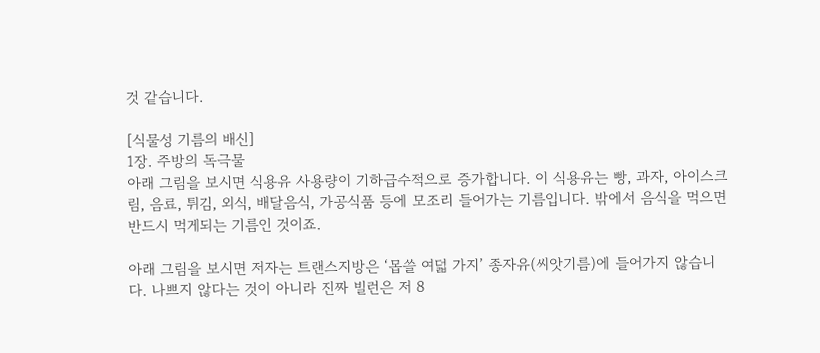것 같습니다.

[식물성 기름의 배신]
1장. 주방의 독극물
아래 그림을 보시면 식용유 사용량이 기하급수적으로 증가합니다. 이 식용유는 빵, 과자, 아이스크림, 음료, 튀김, 외식, 배달음식, 가공식품 등에 모조리 들어가는 기름입니다. 밖에서 음식을 먹으면 반드시 먹게되는 기름인 것이죠.

아래 그림을 보시면 저자는 트랜스지방은 ‘몹쓸 여덟 가지’ 종자유(씨앗기름)에 들어가지 않습니다. 나쁘지 않다는 것이 아니라 진짜 빌런은 저 8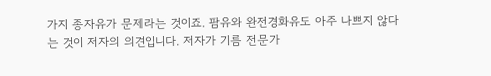가지 종자유가 문제라는 것이죠. 팜유와 완전경화유도 아주 나쁘지 않다는 것이 저자의 의견입니다. 저자가 기름 전문가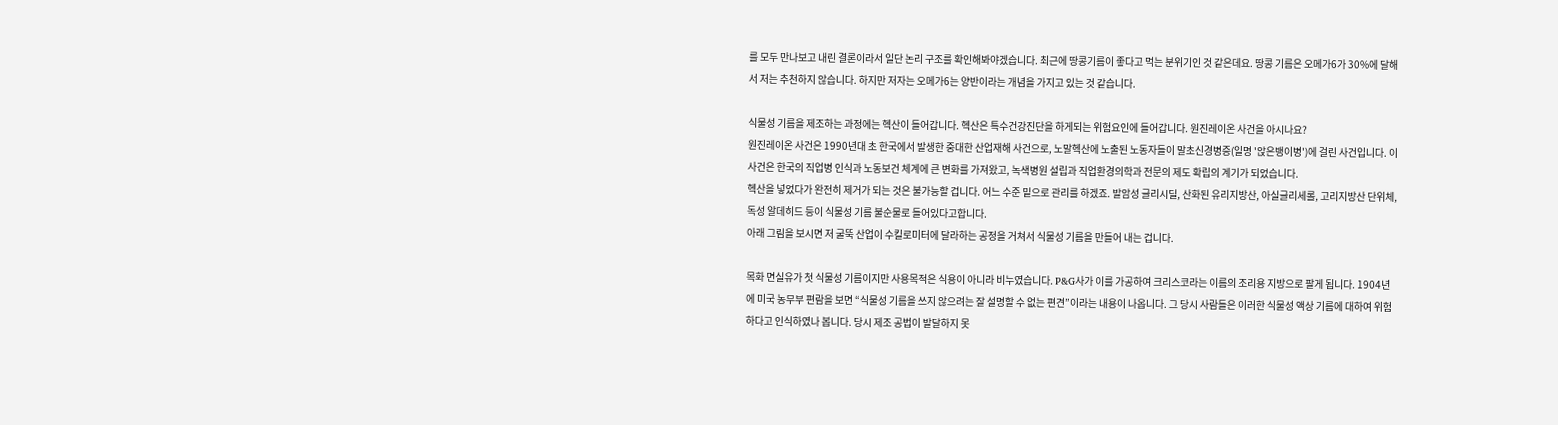를 모두 만나보고 내린 결론이라서 일단 논리 구조를 확인해봐야겠습니다. 최근에 땅콩기름이 좋다고 먹는 분위기인 것 같은데요. 땅콩 기름은 오메가6가 30%에 달해서 저는 추천하지 않습니다. 하지만 저자는 오메가6는 양반이라는 개념을 가지고 있는 것 같습니다.

식물성 기름을 제조하는 과정에는 헥산이 들어갑니다. 헥산은 특수건강진단을 하게되는 위험요인에 들어갑니다. 원진레이온 사건을 아시나요?
원진레이온 사건은 1990년대 초 한국에서 발생한 중대한 산업재해 사건으로, 노말헥산에 노출된 노동자들이 말초신경병증(일명 '앉은뱅이병')에 걸린 사건입니다. 이 사건은 한국의 직업병 인식과 노동보건 체계에 큰 변화를 가져왔고, 녹색병원 설립과 직업환경의학과 전문의 제도 확립의 계기가 되었습니다.
헥산을 넣었다가 완전히 제거가 되는 것은 불가능할 겁니다. 어느 수준 밑으로 관리를 하겠죠. 발암성 글리시딜, 산화된 유리지방산, 아실글리세롤, 고리지방산 단위체, 독성 알데히드 등이 식물성 기름 불순물로 들어있다고합니다.
아래 그림을 보시면 저 굴뚝 산업이 수킬로미터에 달라하는 공정을 거쳐서 식물성 기름을 만들어 내는 겁니다.

목화 면실유가 첫 식물성 기름이지만 사용목적은 식용이 아니라 비누였습니다. P&G사가 이를 가공하여 크리스코라는 이름의 조리용 지방으로 팔게 됩니다. 1904년에 미국 농무부 편람을 보면 “식물성 기름을 쓰지 않으려는 잘 설명할 수 없는 편견”이라는 내용이 나옵니다. 그 당시 사람들은 이러한 식물성 액상 기름에 대하여 위험하다고 인식하였나 봅니다. 당시 제조 공법이 발달하지 못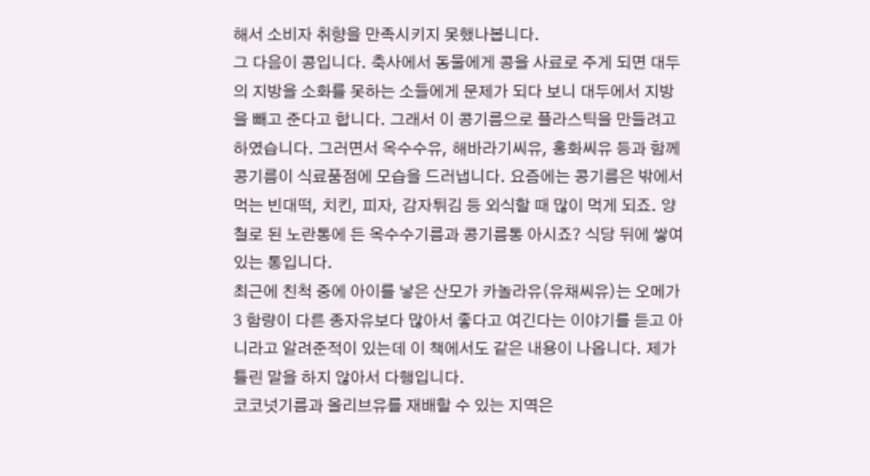해서 소비자 취향을 만족시키지 못했나봅니다.
그 다음이 콩입니다. 축사에서 동물에게 콩을 사료로 주게 되면 대두의 지방을 소화를 못하는 소들에게 문제가 되다 보니 대두에서 지방을 빼고 준다고 합니다. 그래서 이 콩기름으로 플라스틱을 만들려고 하였습니다. 그러면서 옥수수유, 해바라기씨유, 홍화씨유 등과 함께 콩기름이 식료품점에 모습을 드러냅니다. 요즘에는 콩기름은 밖에서 먹는 빈대떡, 치킨, 피자, 감자튀김 등 외식할 때 많이 먹게 되죠. 양철로 된 노란통에 든 옥수수기름과 콩기름통 아시죠? 식당 뒤에 쌓여있는 통입니다.
최근에 친척 중에 아이를 낳은 산모가 카놀라유(유채씨유)는 오메가3 함량이 다른 종자유보다 많아서 좋다고 여긴다는 이야기를 듣고 아니라고 알려준적이 있는데 이 책에서도 같은 내용이 나옵니다. 제가 틀린 말을 하지 않아서 다행입니다.
코코넛기름과 올리브유를 재배할 수 있는 지역은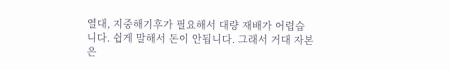열대, 지중해기후가 필요해서 대량 재배가 어렵습니다. 쉽게 말해서 돈이 안됩니다. 그래서 거대 자본은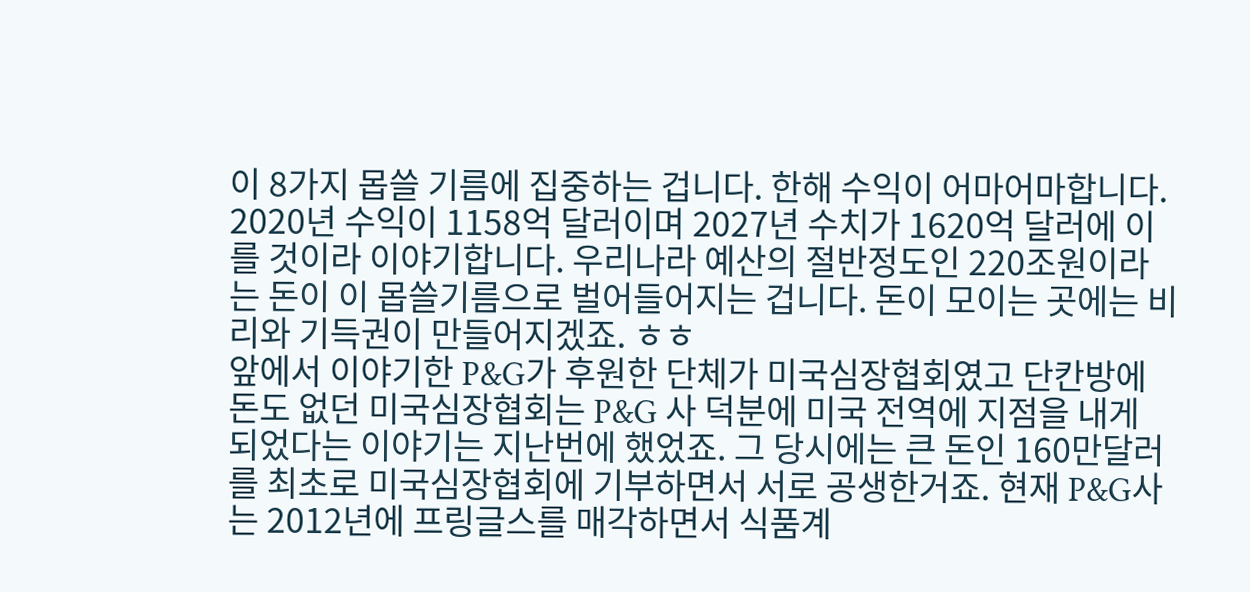이 8가지 몹쓸 기름에 집중하는 겁니다. 한해 수익이 어마어마합니다. 2020년 수익이 1158억 달러이며 2027년 수치가 1620억 달러에 이를 것이라 이야기합니다. 우리나라 예산의 절반정도인 220조원이라는 돈이 이 몹쓸기름으로 벌어들어지는 겁니다. 돈이 모이는 곳에는 비리와 기득권이 만들어지겠죠. ㅎㅎ
앞에서 이야기한 P&G가 후원한 단체가 미국심장협회였고 단칸방에 돈도 없던 미국심장협회는 P&G 사 덕분에 미국 전역에 지점을 내게 되었다는 이야기는 지난번에 했었죠. 그 당시에는 큰 돈인 160만달러를 최초로 미국심장협회에 기부하면서 서로 공생한거죠. 현재 P&G사는 2012년에 프링글스를 매각하면서 식품계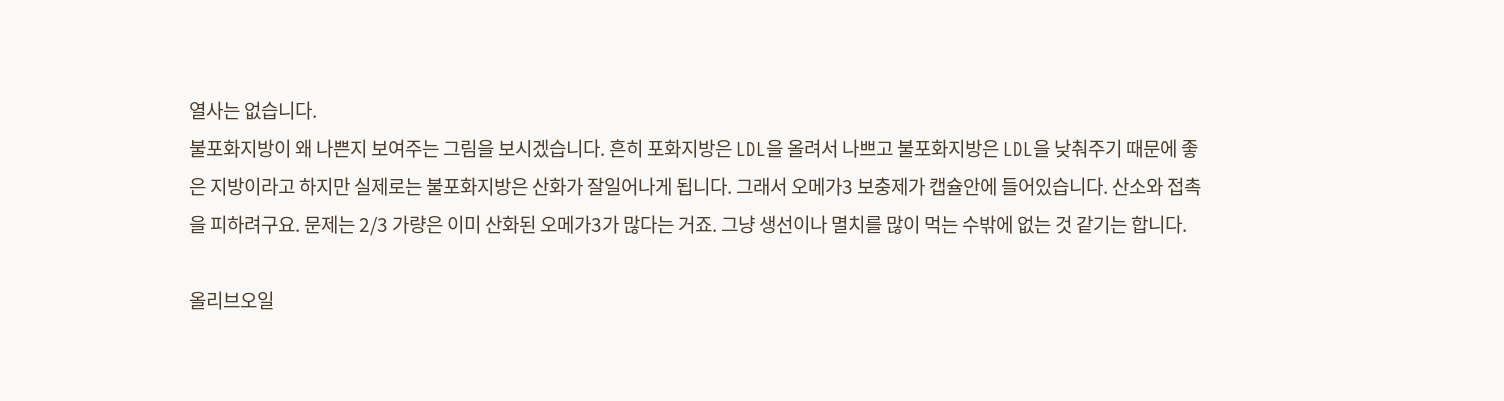열사는 없습니다.
불포화지방이 왜 나쁜지 보여주는 그림을 보시겠습니다. 흔히 포화지방은 LDL을 올려서 나쁘고 불포화지방은 LDL을 낮춰주기 때문에 좋은 지방이라고 하지만 실제로는 불포화지방은 산화가 잘일어나게 됩니다. 그래서 오메가3 보충제가 캡슐안에 들어있습니다. 산소와 접촉을 피하려구요. 문제는 2/3 가량은 이미 산화된 오메가3가 많다는 거죠. 그냥 생선이나 멸치를 많이 먹는 수밖에 없는 것 같기는 합니다.

올리브오일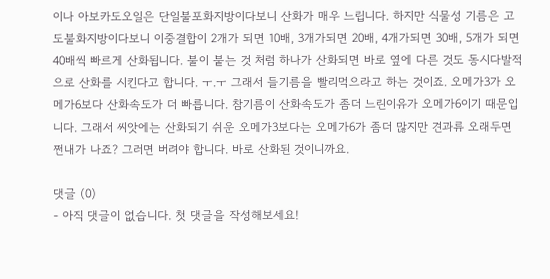이나 아보카도오일은 단일불포화지방이다보니 산화가 매우 느립니다. 하지만 식물성 기름은 고도불화지방이다보니 이중결합이 2개가 되면 10배, 3개가되면 20배, 4개가되면 30배, 5개가 되면 40배씩 빠르게 산화됩니다. 불이 붙는 것 처럼 하나가 산화되면 바로 옆에 다른 것도 동시다발적으로 산화를 시킨다고 합니다. ㅜ.ㅜ 그래서 들기름을 빨리먹으라고 하는 것이죠. 오메가3가 오메가6보다 산화속도가 더 빠릅니다. 참기름이 산화속도가 좀더 느린이유가 오메가6이기 때문입니다. 그래서 씨앗에는 산화되기 쉬운 오메가3보다는 오메가6가 좀더 많지만 견과류 오래두면 쩐내가 나죠? 그러면 버려야 합니다. 바로 산화된 것이니까요.

댓글 (0)
- 아직 댓글이 없습니다. 첫 댓글을 작성해보세요!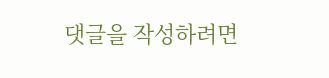댓글을 작성하려면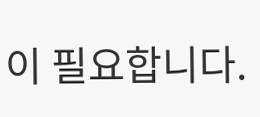이 필요합니다.